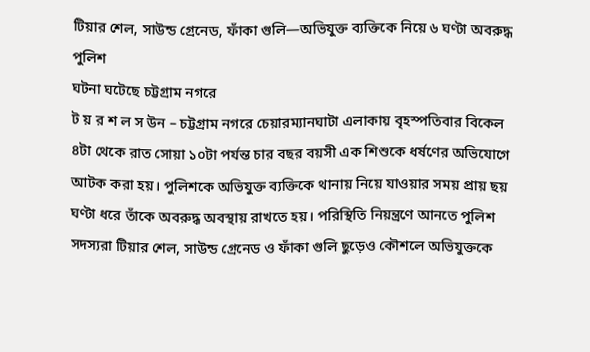টিয়ার শেল, সাউন্ড গ্রেনেড, ফাঁকা গুলি—অভিযুক্ত ব্যক্তিকে নিয়ে ৬ ঘণ্টা অবরুদ্ধ পুলিশ
ঘটনা ঘটেছে চট্টগ্রাম নগরে
ট য় র শ ল স উন – চট্টগ্রাম নগরে চেয়ারম্যানঘাটা এলাকায় বৃহস্পতিবার বিকেল ৪টা থেকে রাত সোয়া ১০টা পর্যন্ত চার বছর বয়সী এক শিশুকে ধর্ষণের অভিযোগে আটক করা হয়। পুলিশকে অভিযুক্ত ব্যক্তিকে থানায় নিয়ে যাওয়ার সময় প্রায় ছয় ঘণ্টা ধরে তাঁকে অবরুদ্ধ অবস্থায় রাখতে হয়। পরিস্থিতি নিয়ন্ত্রণে আনতে পুলিশ সদস্যরা টিয়ার শেল, সাউন্ড গ্রেনেড ও ফাঁকা গুলি ছুড়েও কৌশলে অভিযুক্তকে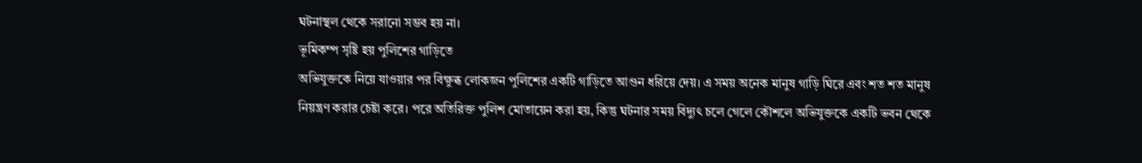ঘটনাস্থল থেকে সরানো সম্ভব হয় না।
ভূমিকম্প সৃষ্টি হয় পুলিশের গাড়িতে
অভিযুক্তকে নিয়ে যাওয়ার পর বিক্ষুব্ধ লোকজন পুলিশের একটি গাড়িতে আগুন ধরিয়ে দেয়। এ সময় অনেক মানুষ গাড়ি ঘিরে এবং শত শত মানুষ নিয়ন্ত্রণ করার চেষ্টা করে। পরে অতিরিক্ত পুলিশ মোতায়েন করা হয়, কিন্তু ঘটনার সময় বিদ্যুৎ চলে গেলে কৌশলে অভিযুক্তকে একটি ভবন থেকে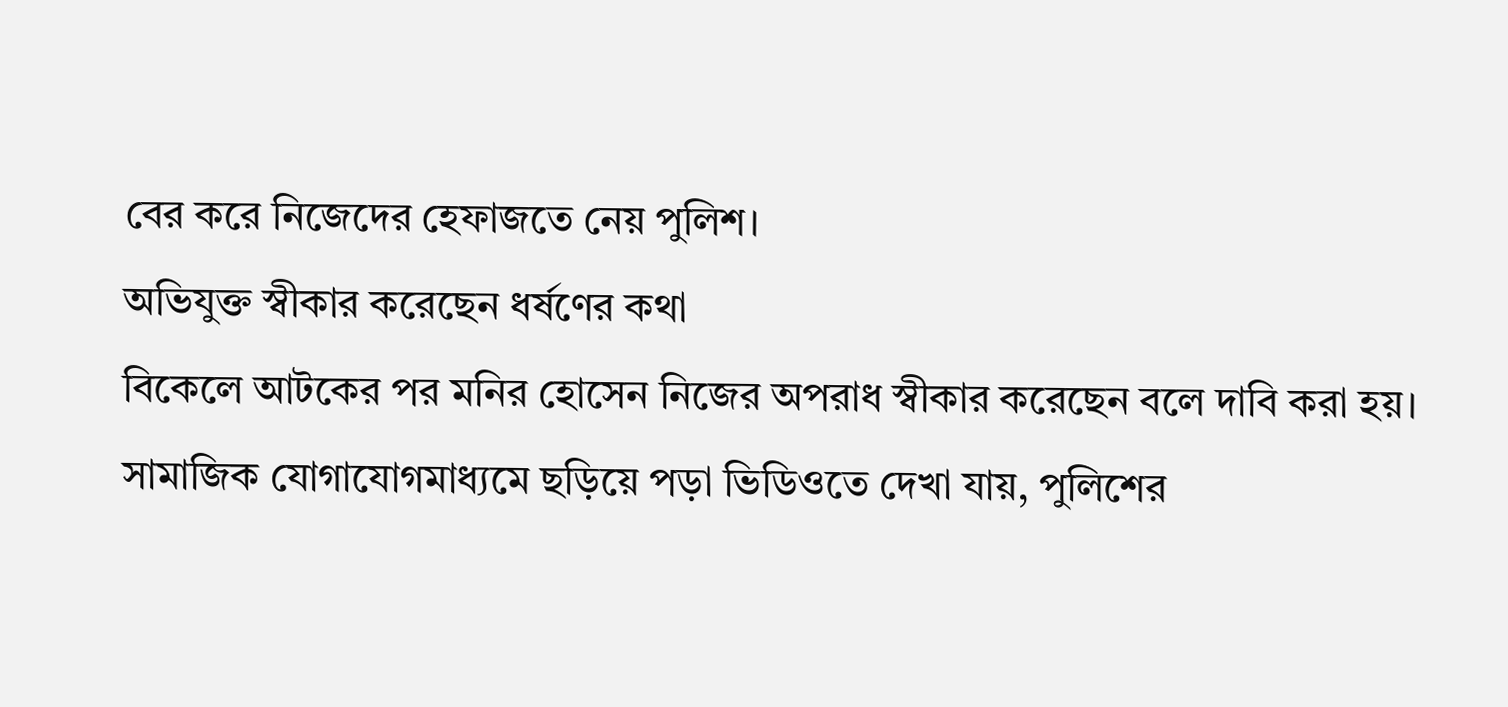বের করে নিজেদের হেফাজতে নেয় পুলিশ।
অভিযুক্ত স্বীকার করেছেন ধর্ষণের কথা
বিকেলে আটকের পর মনির হোসেন নিজের অপরাধ স্বীকার করেছেন বলে দাবি করা হয়। সামাজিক যোগাযোগমাধ্যমে ছড়িয়ে পড়া ভিডিওতে দেখা যায়, পুলিশের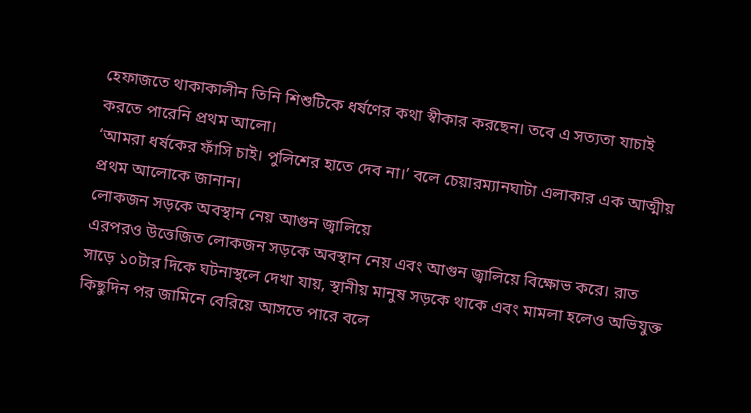হেফাজতে থাকাকালীন তিনি শিশুটিকে ধর্ষণের কথা স্বীকার করছেন। তবে এ সত্যতা যাচাই করতে পারেনি প্রথম আলো।
‘আমরা ধর্ষকের ফাঁসি চাই। পুলিশের হাতে দেব না।’ বলে চেয়ারম্যানঘাটা এলাকার এক আত্মীয় প্রথম আলোকে জানান।
লোকজন সড়কে অবস্থান নেয় আগুন জ্বালিয়ে
এরপরও উত্তেজিত লোকজন সড়কে অবস্থান নেয় এবং আগুন জ্বালিয়ে বিক্ষোভ করে। রাত সাড়ে ১০টার দিকে ঘটনাস্থলে দেখা যায়, স্থানীয় মানুষ সড়কে থাকে এবং মামলা হলেও অভিযুক্ত কিছুদিন পর জামিনে বেরিয়ে আসতে পারে বলে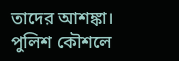তাদের আশঙ্কা।
পুলিশ কৌশলে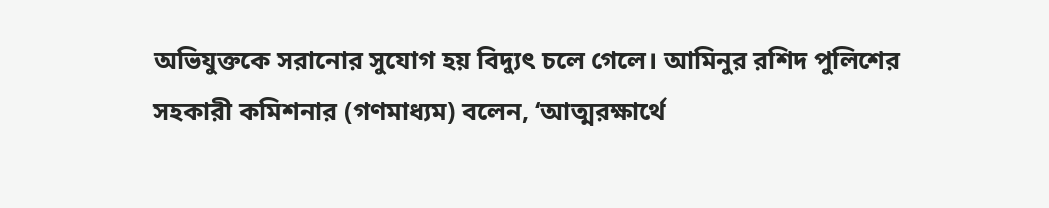অভিযুক্তকে সরানোর সুযোগ হয় বিদ্যুৎ চলে গেলে। আমিনুর রশিদ পুলিশের সহকারী কমিশনার (গণমাধ্যম) বলেন, ‘আত্মরক্ষার্থে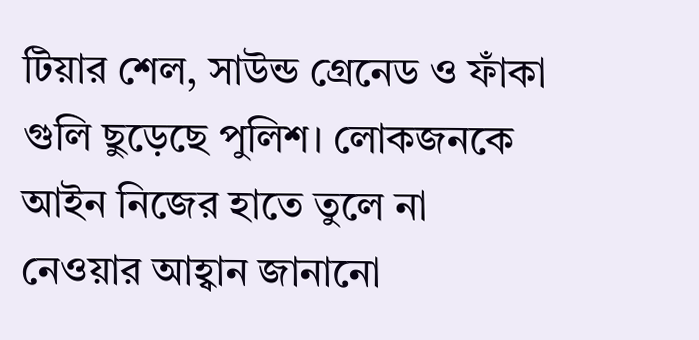টিয়ার শেল, সাউন্ড গ্রেনেড ও ফাঁকা গুলি ছুড়েছে পুলিশ। লোকজনকে আইন নিজের হাতে তুলে না নেওয়ার আহ্বান জানানো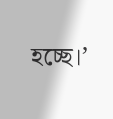হচ্ছে।’